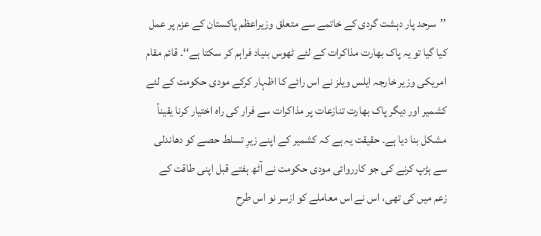’’سرحد پار دہشت گردی کے خاتمے سے متعلق وزیراعظم پاکستان کے عزم پر عمل کیا گیا تو یہ پاک بھارت مذاکرات کے لئے ٹھوس بنیاد فراہم کر سکتا ہے‘‘۔ قائم مقام امریکی وزیر خارجہ ایلس ویلز نے اس رائے کا اظہار کرکے مودی حکومت کے لئے کشمیر اور دیگر پاک بھارت تنازعات پر مذاکرات سے فرار کی راہ اختیار کرنا یقیناً مشکل بنا دیا ہے۔ حقیقت یہ ہے کہ کشمیر کے اپنے زیرِ تسلط حصے کو دھاندلی سے ہڑپ کرنے کی جو کارروائی مودی حکومت نے آٹھ ہفتے قبل اپنی طاقت کے زعم میں کی تھی، اس نے اس معاملے کو ازسر نو اس طرح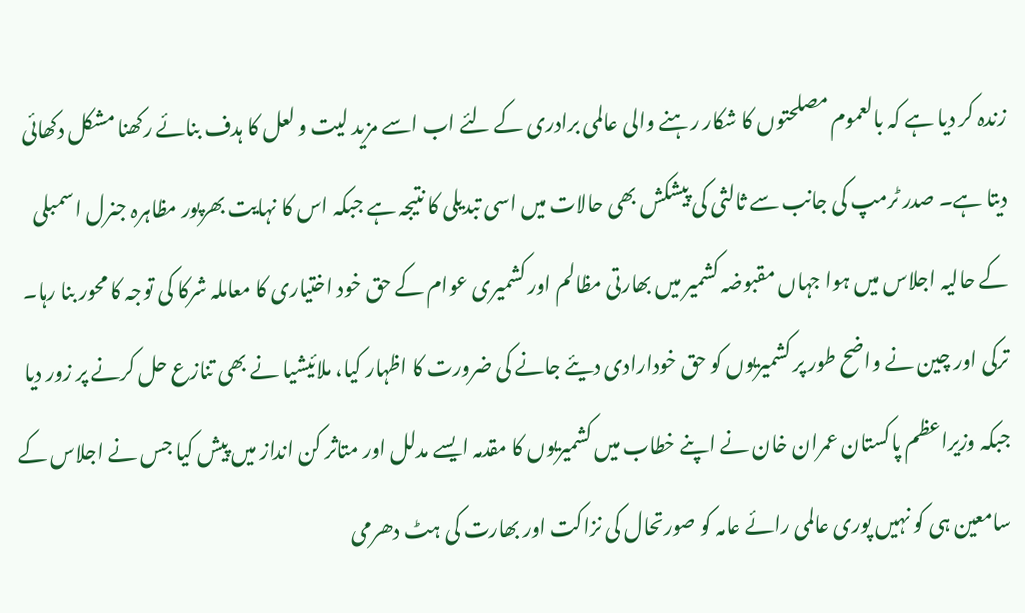زندہ کر دیا ہے کہ بالعموم مصلحتوں کا شکار رہنے والی عالمی برادری کے لئے اب اسے مزید لیت و لعل کا ہدف بنائے رکھنا مشکل دکھائی دیتا ہے۔ صدر ٹرمپ کی جانب سے ثالثی کی پیشکش بھی حالات میں اسی تبدیلی کا نتیجہ ہے جبکہ اس کا نہایت بھرپور مظاہرہ جنرل اسمبلی کے حالیہ اجلاس میں ہوا جہاں مقبوضہ کشمیر میں بھارتی مظالم اور کشمیری عوام کے حق خود اختیاری کا معاملہ شرکا کی توجہ کا محور بنا رہا۔ ترکی اور چین نے واضح طور پر کشمیریوں کو حق خودارادی دیئے جانے کی ضرورت کا اظہار کیا، ملائیشیا نے بھی تنازع حل کرنے پر زور دیا جبکہ وزیراعظم پاکستان عمران خان نے اپنے خطاب میں کشمیریوں کا مقدمہ ایسے مدلل اور متاثر کن انداز میں پیش کیا جس نے اجلاس کے سامعین ہی کو نہیں پوری عالمی رائے عامہ کو صورتحال کی نزاکت اور بھارت کی ہٹ دھرمی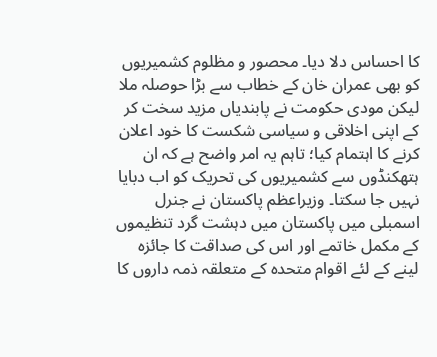کا احساس دلا دیا۔ محصور و مظلوم کشمیریوں کو بھی عمران خان کے خطاب سے بڑا حوصلہ ملا لیکن مودی حکومت نے پابندیاں مزید سخت کر کے اپنی اخلاقی و سیاسی شکست کا خود اعلان کرنے کا اہتمام کیا؛ تاہم یہ امر واضح ہے کہ ان ہتھکنڈوں سے کشمیریوں کی تحریک کو اب دبایا نہیں جا سکتا۔ وزیراعظم پاکستان نے جنرل اسمبلی میں پاکستان میں دہشت گرد تنظیموں کے مکمل خاتمے اور اس کی صداقت کا جائزہ لینے کے لئے اقوام متحدہ کے متعلقہ ذمہ داروں کا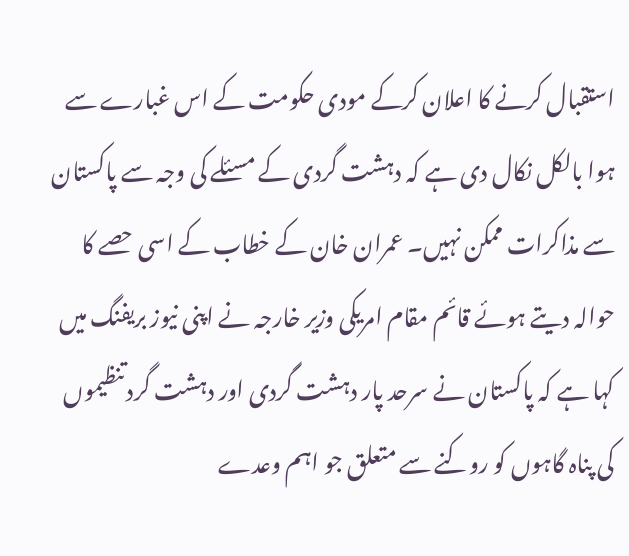استقبال کرنے کا اعلان کرکے مودی حکومت کے اس غبارے سے ہوا بالکل نکال دی ہے کہ دہشت گردی کے مسئلے کی وجہ سے پاکستان سے مذاکرات ممکن نہیں۔ عمران خان کے خطاب کے اسی حصے کا حوالہ دیتے ہوئے قائم مقام امریکی وزیر خارجہ نے اپنی نیوز بریفنگ میں کہا ہے کہ پاکستان نے سرحد پار دہشت گردی اور دہشت گرد تنظیموں کی پناہ گاہوں کو روکنے سے متعلق جو اہم وعدے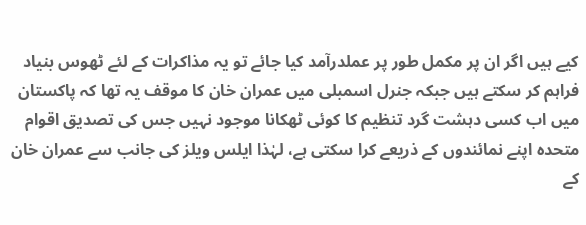کیے ہیں اگر ان پر مکمل طور پر عملدرآمد کیا جائے تو یہ مذاکرات کے لئے ٹھوس بنیاد فراہم کر سکتے ہیں جبکہ جنرل اسمبلی میں عمران خان کا موقف یہ تھا کہ پاکستان میں اب کسی دہشت گرد تنظیم کا کوئی ٹھکانا موجود نہیں جس کی تصدیق اقوام متحدہ اپنے نمائندوں کے ذریعے کرا سکتی ہے، لہٰذا ایلس ویلز کی جانب سے عمران خان کے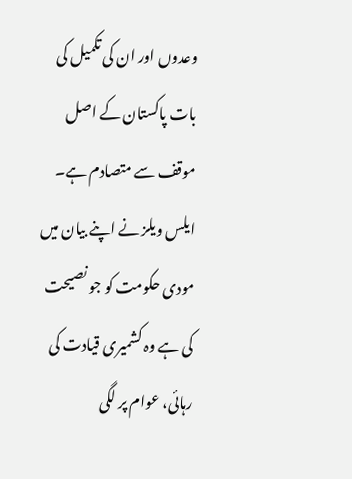وعدوں اور ان کی تکمیل کی بات پاکستان کے اصل موقف سے متصادم ہے۔ ایلس ویلز نے اپنے بیان میں مودی حکومت کو جو نصیحت کی ہے وہ کشمیری قیادت کی رہائی، عوام پر لگی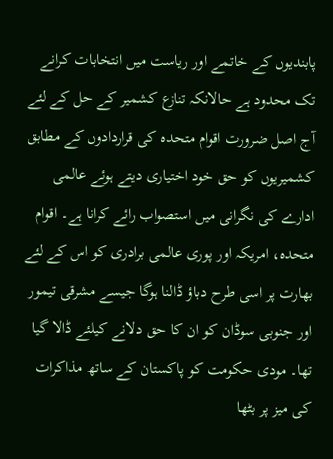پابندیوں کے خاتمے اور ریاست میں انتخابات کرانے تک محدود ہے حالانکہ تنازع کشمیر کے حل کے لئے آج اصل ضرورت اقوام متحدہ کی قراردادوں کے مطابق کشمیریوں کو حق خود اختیاری دیتے ہوئے عالمی ادارے کی نگرانی میں استصواب رائے کرانا ہے۔ اقوام متحدہ، امریکہ اور پوری عالمی برادری کو اس کے لئے بھارت پر اسی طرح دباؤ ڈالنا ہوگا جیسے مشرقی تیمور اور جنوبی سوڈان کو ان کا حق دلانے کیلئے ڈالا گیا تھا۔ مودی حکومت کو پاکستان کے ساتھ مذاکرات کی میز پر بٹھا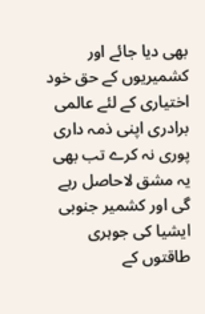بھی دیا جائے اور کشمیریوں کے حق خود اختیاری کے لئے عالمی برادری اپنی ذمہ داری پوری نہ کرے تب بھی یہ مشق لاحاصل رہے گی اور کشمیر جنوبی ایشیا کی جوہری طاقتوں کے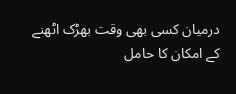درمیان کسی بھی وقت بھڑک اٹھنے کے امکان کا حامل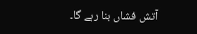آتش فشاں بنا رہے گا۔